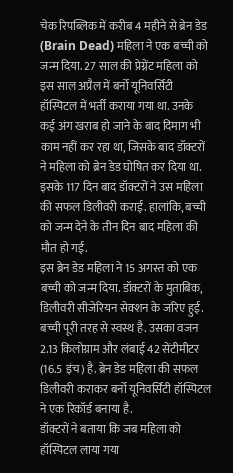चेक रिपब्लिक में करीब 4 महीने से ब्रेन डेड (Brain Dead) महिला ने एक बच्ची को जन्म दिया. 27 साल की प्रेग्नेंट महिला को इस साल अप्रैल में बर्नो यूनिवर्सिटी हॉस्पिटल में भर्ती कराया गया था. उनके कई अंग खराब हो जाने के बाद दिमाग भी काम नहीं कर रहा था, जिसके बाद डॉक्टरों ने महिला को ब्रेन डेड घोषित कर दिया था. इसके 117 दिन बाद डॉक्टरों ने उस महिला की सफल डिलीवरी कराई. हालांकि, बच्ची को जन्म देने के तीन दिन बाद महिला की मौत हो गई.
इस ब्रेन डेड महिला ने 15 अगस्त को एक बच्ची को जन्म दिया. डॉक्टरों के मुताबिक, डिलीवरी सीजेरियन सेक्शन के जरिए हुई. बच्ची पूरी तरह से स्वस्थ है. उसका वजन 2.13 किलोग्राम और लंबाई 42 सेंटीमीटर (16.5 इंच) है. ब्रेन डेड महिला की सफल डिलीवरी कराकर बर्नो यूनिवर्सिटी हॉस्पिटल ने एक रिकॉर्ड बनाया है.
डॉक्टरों ने बताया कि जब महिला को हॉस्पिटल लाया गया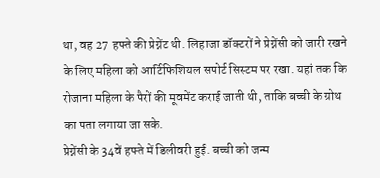था, वह 27 हफ्ते की प्रेग्नेंट थी. लिहाजा डॉक्टरों ने प्रेग्नेंसी को जारी रखने के लिए महिला को आर्टिफिशियल सपोर्ट सिस्टम पर रखा. यहां तक कि रोजाना महिला के पैरों की मूवमेंट कराई जाती थी, ताकि बच्ची के ग्रोथ का पता लगाया जा सके.
प्रेग्नेंसी के 34वें हफ्ते में डिलीवरी हुई. बच्ची को जन्म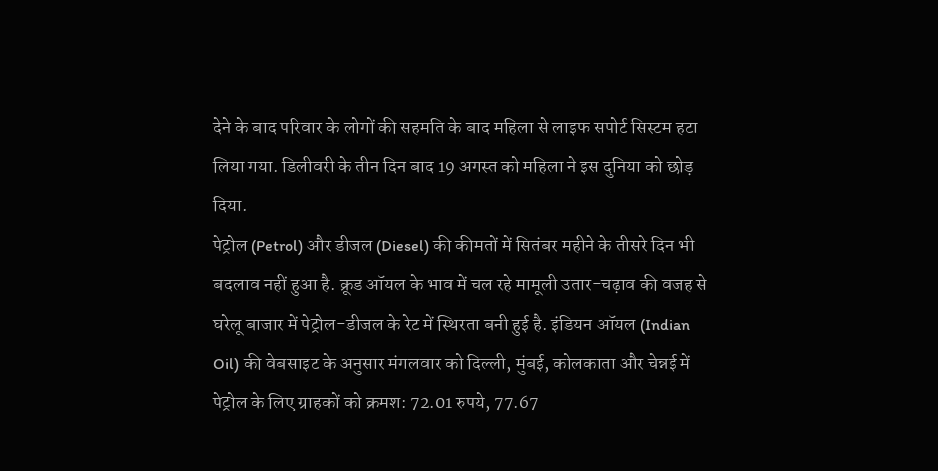देने के बाद परिवार के लोगों की सहमति के बाद महिला से लाइफ सपोर्ट सिस्टम हटा लिया गया. डिलीवरी के तीन दिन बाद 19 अगस्त को महिला ने इस दुनिया को छोड़ दिया.
पेट्रोल (Petrol) और डीजल (Diesel) की कीमतों में सितंबर महीने के तीसरे दिन भी बदलाव नहीं हुआ है. क्रूड ऑयल के भाव में चल रहे मामूली उतार-चढ़ाव की वजह से घरेलू बाजार में पेट्रोल-डीजल के रेट में स्थिरता बनी हुई है. इंडियन ऑयल (Indian Oil) की वेबसाइट के अनुसार मंगलवार को दिल्ली, मुंबई, कोलकाता और चेन्नई में पेट्रोल के लिए ग्राहकों को क्रमश: 72.01 रुपये, 77.67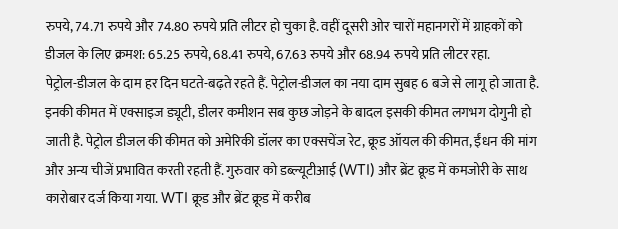रुपये, 74.71 रुपये और 74.80 रुपये प्रति लीटर हो चुका है. वहीं दूसरी ओर चारों महानगरों में ग्राहकों को डीजल के लिए क्रमश: 65.25 रुपये, 68.41 रुपये, 67.63 रुपये और 68.94 रुपये प्रति लीटर रहा.
पेट्रोल-डीजल के दाम हर दिन घटते-बढ़ते रहते हैं. पेट्रोल-डीजल का नया दाम सुबह 6 बजे से लागू हो जाता है. इनकी कीमत में एक्साइज ड्यूटी, डीलर कमीशन सब कुछ जोड़ने के बादल इसकी कीमत लगभग दोगुनी हो जाती है. पेट्रोल डीजल की कीमत को अमेरिकी डॉलर का एक्सचेंज रेट, क्रूड ऑयल की कीमत, ईंधन की मांग और अन्य चीजें प्रभावित करती रहती हैं. गुरुवार को डब्ल्यूटीआई (WTI) और ब्रेंट क्रूड में कमजोरी के साथ कारोबार दर्ज किया गया. WTI क्रूड और ब्रेंट क्रूड में करीब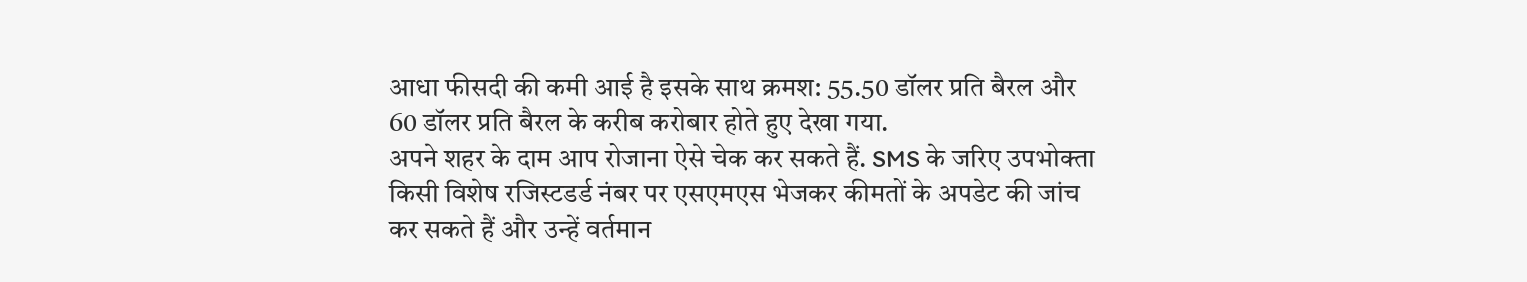आधा फीसदी की कमी आई है इसके साथ क्रमश: 55.50 डॉलर प्रति बैरल और 60 डॉलर प्रति बैरल के करीब करोबार होते हुए देखा गया.
अपने शहर के दाम आप रोजाना ऐसे चेक कर सकते हैं. SMS के जरिए उपभोक्ता किसी विशेष रजिस्टडर्ड नंबर पर एसएमएस भेजकर कीमतों के अपडेट की जांच कर सकते हैं और उन्हें वर्तमान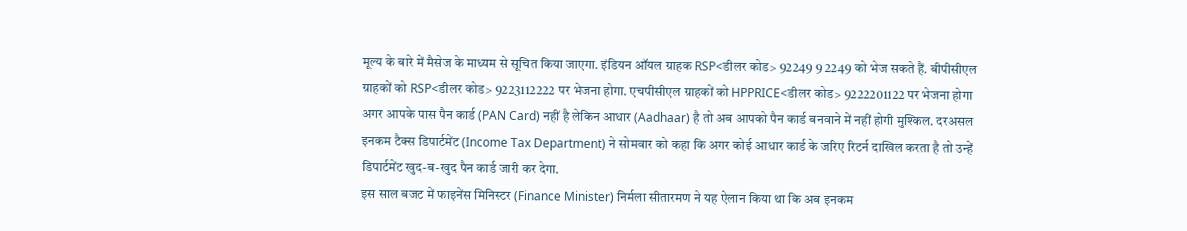मूल्य के बारे में मैसेज के माध्यम से सूचित किया जाएगा. इंडियन ऑयल ग्राहक RSP<डीलर कोड> 92249 9 2249 को भेज सकते हैं. बीपीसीएल ग्राहकों को RSP<डीलर कोड> 9223112222 पर भेजना होगा. एचपीसीएल ग्राहकों को HPPRICE<डीलर कोड> 9222201122 पर भेजना होगा
अगर आपके पास पैन कार्ड (PAN Card) नहीं है लेकिन आधार (Aadhaar) है तो अब आपको पैन कार्ड बनवाने में नहीं होगी मुश्किल. दरअसल इनकम टैक्स डिपार्टमेंट (Income Tax Department) ने सोमवार को कहा कि अगर कोई आधार कार्ड के जरिए रिटर्न दाखिल करता है तो उन्हें डिपार्टमेंट खुद-ब-खुद पैन कार्ड जारी कर देगा.
इस साल बजट में फाइनेंस मिनिस्टर (Finance Minister) निर्मला सीतारमण ने यह ऐलान किया था कि अब इनकम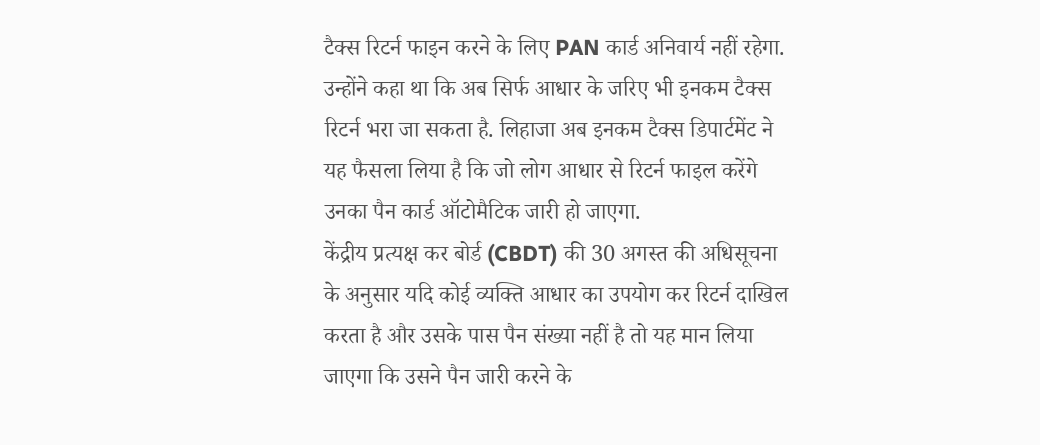टैक्स रिटर्न फाइन करने के लिए PAN कार्ड अनिवार्य नहीं रहेगा. उन्होंने कहा था कि अब सिर्फ आधार के जरिए भी इनकम टैक्स रिटर्न भरा जा सकता है. लिहाजा अब इनकम टैक्स डिपार्टमेंट ने यह फैसला लिया है कि जो लोग आधार से रिटर्न फाइल करेंगे उनका पैन कार्ड ऑटोमैटिक जारी हो जाएगा.
केंद्रीय प्रत्यक्ष कर बोर्ड (CBDT) की 30 अगस्त की अधिसूचना के अनुसार यदि कोई व्यक्ति आधार का उपयोग कर रिटर्न दाखिल करता है और उसके पास पैन संख्या नहीं है तो यह मान लिया जाएगा कि उसने पैन जारी करने के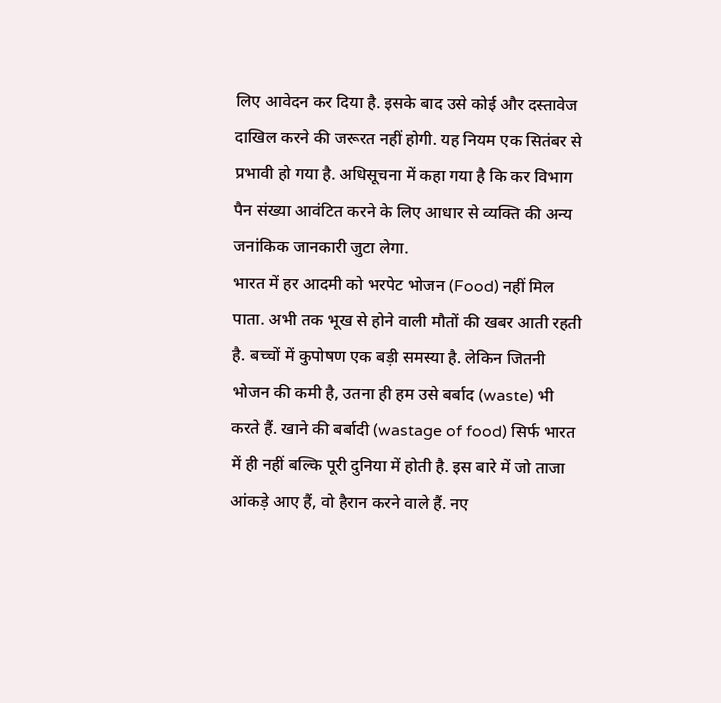लिए आवेदन कर दिया है. इसके बाद उसे कोई और दस्तावेज दाखिल करने की जरूरत नहीं होगी. यह नियम एक सितंबर से प्रभावी हो गया है. अधिसूचना में कहा गया है कि कर विभाग पैन संख्या आवंटित करने के लिए आधार से व्यक्ति की अन्य जनांकिक जानकारी जुटा लेगा.
भारत में हर आदमी को भरपेट भोजन (Food) नहीं मिल पाता. अभी तक भूख से होने वाली मौतों की खबर आती रहती है. बच्चों में कुपोषण एक बड़ी समस्या है. लेकिन जितनी भोजन की कमी है, उतना ही हम उसे बर्बाद (waste) भी करते हैं. खाने की बर्बादी (wastage of food) सिर्फ भारत में ही नहीं बल्कि पूरी दुनिया में होती है. इस बारे में जो ताजा आंकड़े आए हैं, वो हैरान करने वाले हैं. नए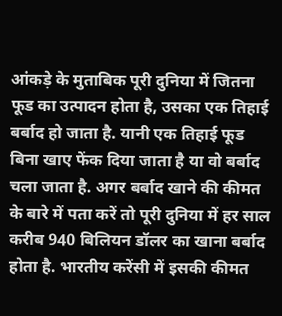आंकड़े के मुताबिक पूरी दुनिया में जितना फूड का उत्पादन होता है, उसका एक तिहाई बर्बाद हो जाता है. यानी एक तिहाई फूड बिना खाए फेंक दिया जाता है या वो बर्बाद चला जाता है. अगर बर्बाद खाने की कीमत के बारे में पता करें तो पूरी दुनिया में हर साल करीब 940 बिलियन डॉलर का खाना बर्बाद होता है. भारतीय करेंसी में इसकी कीमत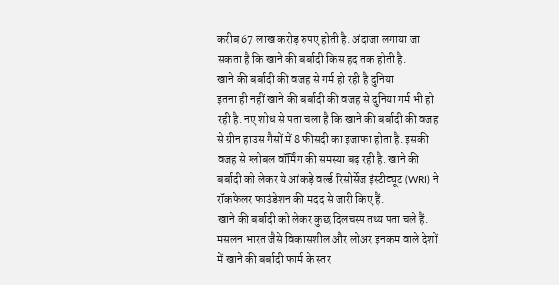करीब 67 लाख करोड़ रुपए होती है. अंदाजा लगाया जा सकता है कि खाने की बर्बादी किस हद तक होती है.
खाने की बर्बादी की वजह से गर्म हो रही है दुनिया
इतना ही नहीं खाने की बर्बादी की वजह से दुनिया गर्म भी हो रही है. नए शोध से पता चला है कि खाने की बर्बादी की वजह से ग्रीन हाउस गैसों में 8 फीसदी का इजाफा होता है. इसकी वजह से ग्लोबल वॉर्मिंग की समस्या बढ़ रही है. खाने की बर्बादी को लेकर ये आंकड़े वर्ल्ड रिसोर्सेज इंस्टीट्यूट (WRI) ने रॉकफेलर फाउंडेशन की मदद से जारी किए हैं.
खाने की बर्बादी को लेकर कुछ दिलचस्प तथ्य पता चले हैं. मसलन भारत जैसे विकासशील और लोअर इनकम वाले देशों में खाने की बर्बादी फार्म के स्तर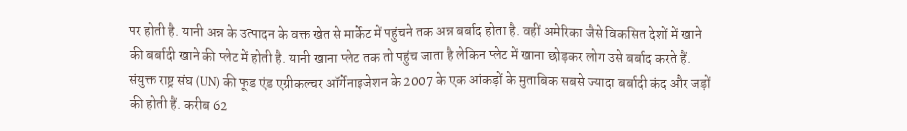पर होती है. यानी अन्न के उत्पादन के वक्त खेत से मार्केट में पहुंचने तक अन्न बर्बाद होता है. वहीं अमेरिका जैसे विकसित देशों में खाने की बर्बादी खाने की प्लेट में होती है. यानी खाना प्लेट तक तो पहुंच जाता है लेकिन प्लेट में खाना छोड़कर लोग उसे बर्बाद करते हैं.
संयुक्त राष्ट्र संघ (UN) की फूड एंड एग्रीकल्चर ऑर्गेनाइजेशन के 2007 के एक आंकड़ों के मुताबिक सबसे ज्यादा बर्बादी कंद और जड़ों की होती हैं. करीब 62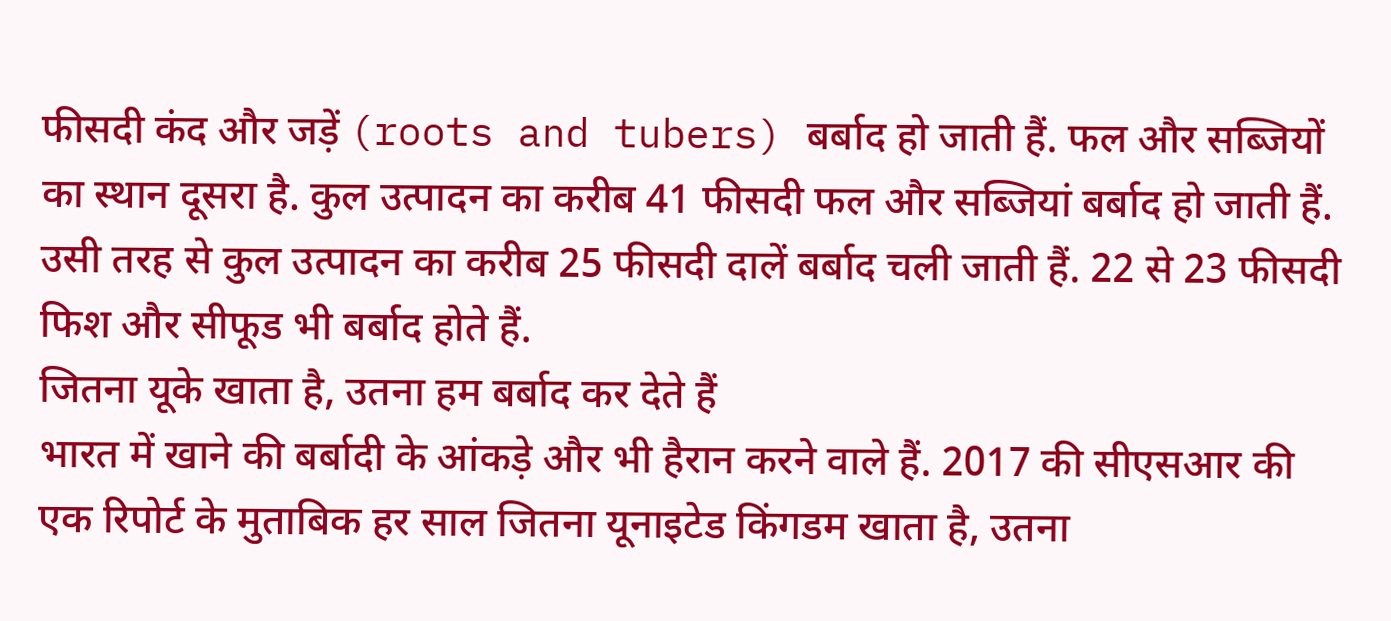फीसदी कंद और जड़ें (roots and tubers) बर्बाद हो जाती हैं. फल और सब्जियों का स्थान दूसरा है. कुल उत्पादन का करीब 41 फीसदी फल और सब्जियां बर्बाद हो जाती हैं. उसी तरह से कुल उत्पादन का करीब 25 फीसदी दालें बर्बाद चली जाती हैं. 22 से 23 फीसदी फिश और सीफूड भी बर्बाद होते हैं.
जितना यूके खाता है, उतना हम बर्बाद कर देते हैं
भारत में खाने की बर्बादी के आंकड़े और भी हैरान करने वाले हैं. 2017 की सीएसआर की एक रिपोर्ट के मुताबिक हर साल जितना यूनाइटेड किंगडम खाता है, उतना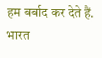हम बर्बाद कर देते हैं. भारत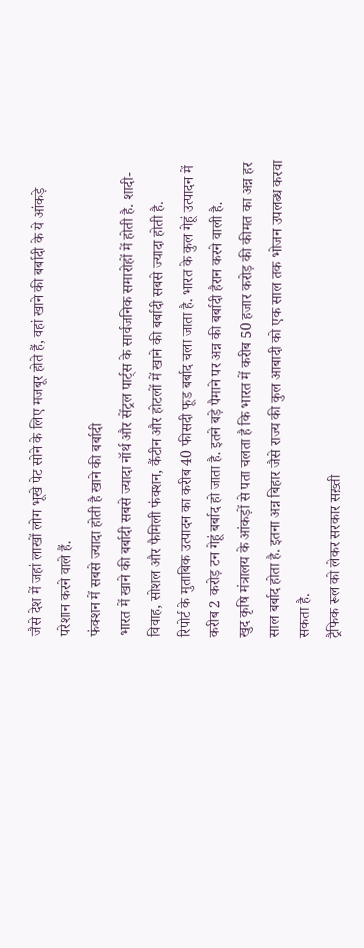जैसे देश में जहां लाखों लोग भूखे पेट सोने के लिए मजबूर होते हैं, वहां खाने की बर्बादी के ये आंकड़े परेशान करने वाले हैं.
फंक्शन में सबसे ज्यादा होती है खाने की बर्बादी
भारत में खाने की बर्बादी सबसे ज्यादा नॉर्थ और सेंट्रल पार्ट्स के सार्वजनिक समारोहों में होती है. शादी-विवाह, सोशल और फैमिली फंक्शन, कैंटीन और होटलों में खाने की बर्बादी सबसे ज्यादा होती है.
रिपोर्ट के मुताबिक उत्पादन का करीब 40 फीसदी फूड बर्बाद चला जाता है. भारत के कुल गेहूं उत्पादन में करीब 2 करोड़ टन गेहूं बर्बाद हो जाता है. इतने बड़े पैमाने पर अन्न की बर्बादी हैरान करने वाली है.
खुद कृषि मंत्रालय के आंकड़ों से पता चलता है कि भारत में करीब 50 हजार करोड़ की कीमत का अन्न हर साल बर्बाद होता है. इतना अन्न बिहार जैसे राज्य की कुल आबादी को एक साल तक भोजन उपलब्ध करवा सकता है.
ट्रैफिक रूल को लेकर सरकार सख़्ती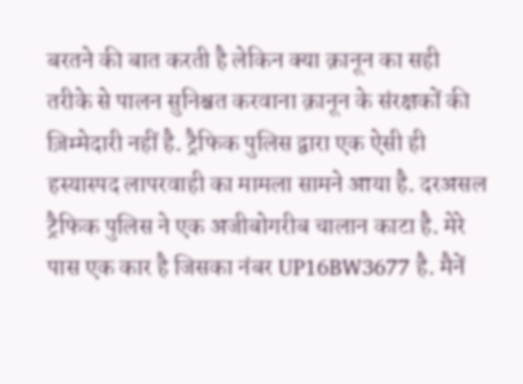बरतने की बात करती है लेकिन क्या क़ानून का सही तरीके से पालन सुनिश्चत करवाना क़ानून के संरक्षकों की ज़िम्मेदारी नहीं है. ट्रैफिक पुलिस द्वारा एक ऐसी ही हस्यास्पद लापरवाही का मामला सामने आया है. दरअसल ट्रैफिक पुलिस ने एक अजीबोगरीब चालान काटा है. मेरे पास एक कार है जिसका नंबर UP16BW3677 है. मैनें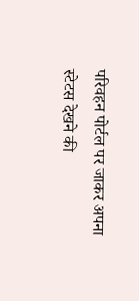परिवहन पोर्टल पर जाकर अपना स्टेटस देखने की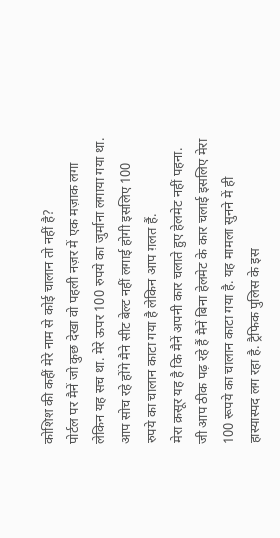कोशिश की कहीं मेरे नाम से कोई चालान तो नहीं है?
पोर्टल पर मैनें जो कुछ देखा वो पहली नज़र में एक मज़ाक लगा लेकिन यह सच था. मेरे ऊपर 100 रुपये का जुर्माना लगाया गया था. आप सोच रहे होंगे मैने सीट बेल्ट नहीं लगाई होगी इसलिए 100 रुपये का चालान काटा गया है लेकिन आप ग़लत हैं.
मेरा क़सूर यह है कि मैनें अपनी कार चलाते हुए हेलमेट नहीं पहना. जी आप ठीक पढ़ रहे हैं मैनें बिना हेलमेट के कार चलाई इसलिए मेरा 100 रूपये का चालान काटा गया है. यह मामला सुनने में ही हास्यास्पद लग रहा है. ट्रैफिक पुलिस के इस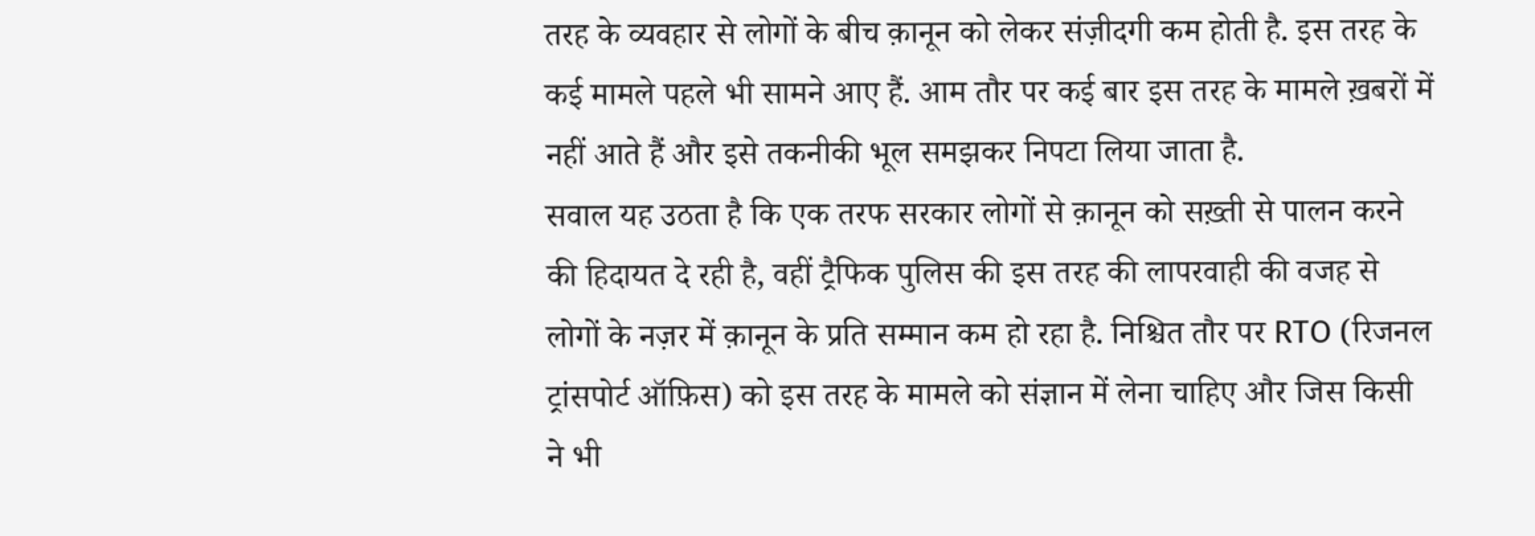तरह के व्यवहार से लोगों के बीच क़ानून को लेकर संज़ीदगी कम होती है. इस तरह के कई मामले पहले भी सामने आए हैं. आम तौर पर कई बार इस तरह के मामले ख़बरों में नहीं आते हैं और इसे तकनीकी भूल समझकर निपटा लिया जाता है.
सवाल यह उठता है कि एक तरफ सरकार लोगों से क़ानून को सख़्ती से पालन करने की हिदायत दे रही है, वहीं ट्रैफिक पुलिस की इस तरह की लापरवाही की वजह से लोगों के नज़र में क़ानून के प्रति सम्मान कम हो रहा है. निश्चित तौर पर RTO (रिजनल ट्रांसपोर्ट ऑफ़िस) को इस तरह के मामले को संज्ञान में लेना चाहिए और जिस किसी ने भी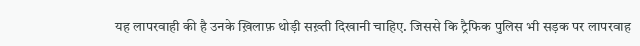यह लापरवाही की है उनके ख़िलाफ़ थोड़ी सख़्ती दिखानी चाहिए. जिससे कि ट्रैफिक पुलिस भी सड़क पर लापरवाह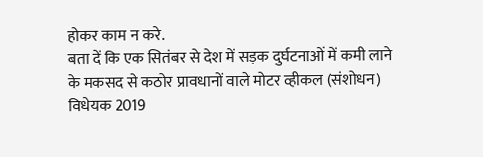होकर काम न करे.
बता दें कि एक सितंबर से देश में सड़क दुर्घटनाओं में कमी लाने के मकसद से कठोर प्रावधानों वाले मोटर व्हीकल (संशोधन) विधेयक 2019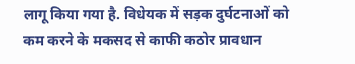लागू किया गया है. विधेयक में सड़क दुर्घटनाओं को कम करने के मकसद से काफी कठोर प्रावधान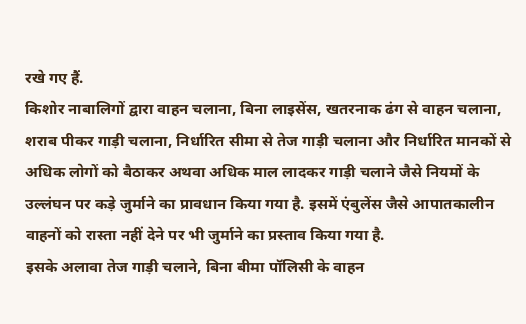रखे गए हैं.
किशोर नाबालिगों द्वारा वाहन चलाना, बिना लाइसेंस, खतरनाक ढंग से वाहन चलाना, शराब पीकर गाड़ी चलाना, निर्धारित सीमा से तेज गाड़ी चलाना और निर्धारित मानकों से अधिक लोगों को बैठाकर अथवा अधिक माल लादकर गाड़ी चलाने जैसे नियमों के उल्लंघन पर कड़े जुर्माने का प्रावधान किया गया है. इसमें एंबुलेंस जैसे आपातकालीन वाहनों को रास्ता नहीं देने पर भी जुर्माने का प्रस्ताव किया गया है.
इसके अलावा तेज गाड़ी चलाने, बिना बीमा पॉलिसी के वाहन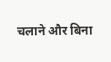चलाने और बिना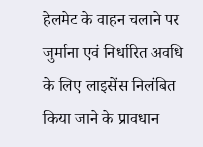हेलमेट के वाहन चलाने पर जुर्माना एवं निर्धारित अवधि के लिए लाइसेंस निलंबित किया जाने के प्रावधान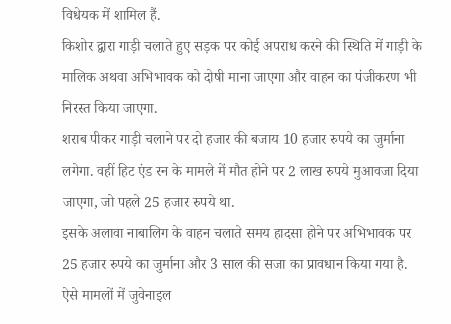विधेयक में शामिल हैं.
किशोर द्वारा गाड़ी चलाते हुए सड़क पर कोई अपराध करने की स्थिति में गाड़ी के मालिक अथवा अभिभावक को दोषी माना जाएगा और वाहन का पंजीकरण भी निरस्त किया जाएगा.
शराब पीकर गाड़ी चलाने पर दो हजार की बजाय 10 हजार रुपये का जुर्माना लगेगा. वहीं हिट एंड रन के मामले में मौत होने पर 2 लाख रुपये मुआवजा दिया जाएगा, जो पहले 25 हजार रुपये था.
इसके अलावा नाबालिग के वाहन चलाते समय हादसा होने पर अभिभावक पर 25 हजार रुपये का जुर्माना और 3 साल की सजा का प्रावधान किया गया है. ऐसे मामलों में जुवेनाइल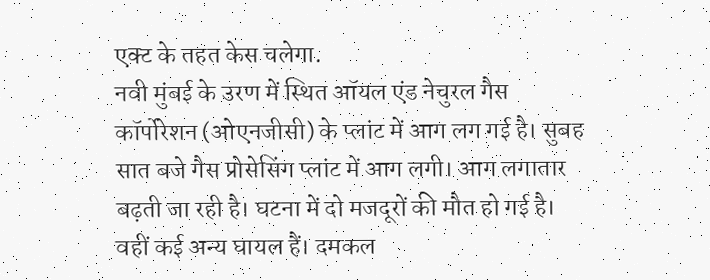एक्ट के तहत केस चलेगा.
नवी मुंबई के उरण में स्थित ऑयल एंड नेचुरल गैस कॉर्पोरेशन (ओएनजीसी) के प्लांट में आग लग गई है। सुबह सात बजे गैस प्रोसेसिंग प्लांट में आग लगी। आग लगातार बढ़ती जा रही है। घटना में दो मजदूरों की मौत हो गई है। वहीं कई अन्य घायल हैं। दमकल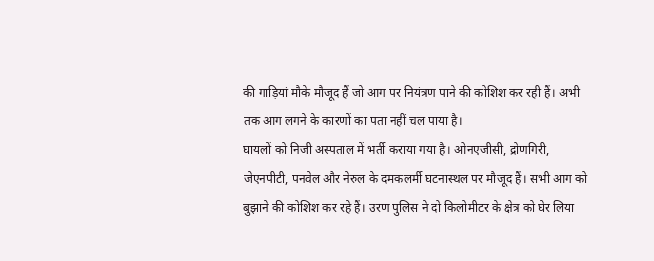की गाड़ियां मौके मौजूद हैं जो आग पर नियंत्रण पाने की कोशिश कर रही हैं। अभी तक आग लगने के कारणों का पता नहीं चल पाया है।
घायलों को निजी अस्पताल में भर्ती कराया गया है। ओनएजीसी, द्रोणगिरी, जेएनपीटी, पनवेल और नेरुल के दमकलर्मी घटनास्थल पर मौजूद हैं। सभी आग को बुझाने की कोशिश कर रहे हैं। उरण पुलिस ने दो किलोमीटर के क्षेत्र को घेर लिया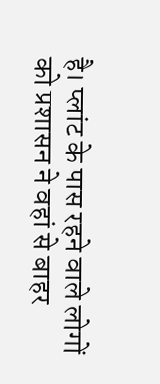है। प्लांट के पास रहने वाले लोगों को प्रशासन ने वहां से बाहर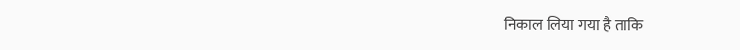निकाल लिया गया है ताकि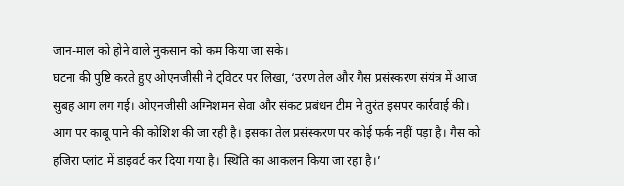जान-माल को होने वाले नुकसान को कम किया जा सके।
घटना की पुष्टि करते हुए ओएनजीसी ने ट्विटर पर लिखा, ‘उरण तेल और गैस प्रसंस्करण संयंत्र में आज सुबह आग लग गई। ओएनजीसी अग्निशमन सेवा और संकट प्रबंधन टीम ने तुरंत इसपर कार्रवाई की। आग पर काबू पाने की कोशिश की जा रही है। इसका तेल प्रसंस्करण पर कोई फर्क नहीं पड़ा है। गैस को हजिरा प्लांट में डाइवर्ट कर दिया गया है। स्थिति का आकलन किया जा रहा है।’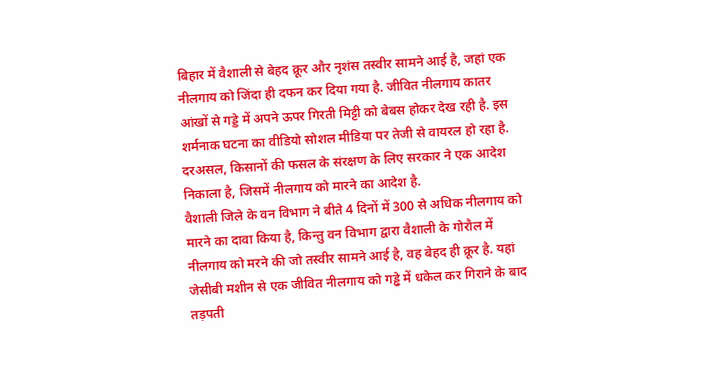बिहार में वैशाली से बेहद क्रूर और नृशंस तस्वीर सामने आई है, जहां एक नीलगाय को जिंदा ही दफन कर दिया गया है. जीवित नीलगाय कातर आंखों से गड्डे में अपने ऊपर गिरती मिट्टी को बेबस होकर देख रही है. इस शर्मनाक घटना का वीडियो सोशल मीडिया पर तेजी से वायरल हो रहा है. दरअसल, किसानों की फसल के संरक्षण के लिए सरकार ने एक आदेश निकाला है, जिसमें नीलगाय को मारने का आदेश है.
वैशाली जिले के वन विभाग ने बीते 4 दिनों में 300 से अधिक नीलगाय को मारने का दावा किया है, किन्तु वन विभाग द्वारा वैशाली के गोरौल में नीलगाय को मरने की जो तस्वीर सामने आई है, वह बेहद ही क्रूर है. यहां जेसीबी मशीन से एक जीवित नीलगाय को गड्ढे में धकेल कर गिराने के बाद तड़पती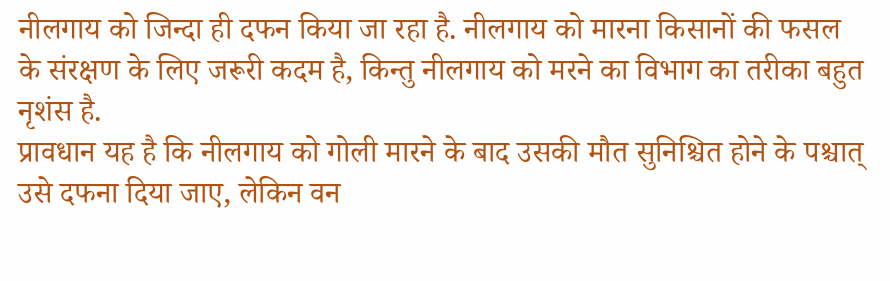नीलगाय को जिन्दा ही दफन किया जा रहा है. नीलगाय को मारना किसानों की फसल के संरक्षण के लिए जरूरी कदम है, किन्तु नीलगाय को मरने का विभाग का तरीका बहुत नृशंस है.
प्रावधान यह है कि नीलगाय को गोली मारने के बाद उसकी मौत सुनिश्चित होने के पश्चात् उसे दफना दिया जाए, लेकिन वन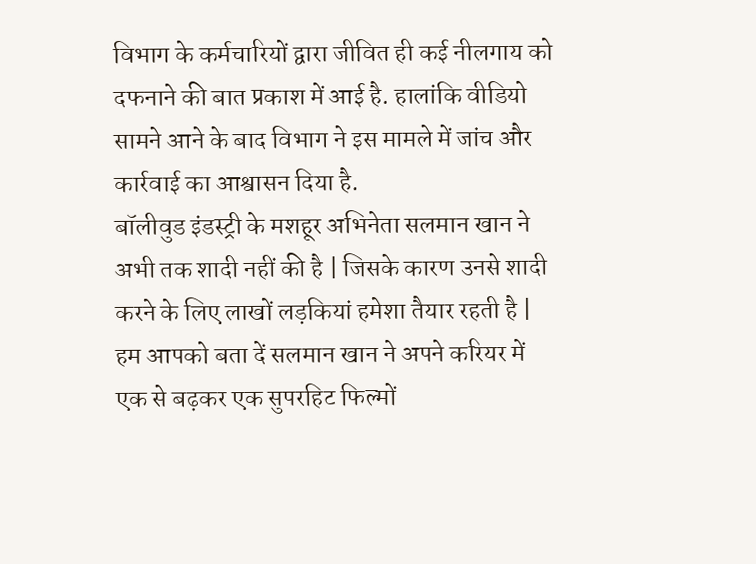विभाग के कर्मचारियों द्वारा जीवित ही कई नीलगाय को दफनाने की बात प्रकाश में आई है. हालांकि वीडियो सामने आने के बाद विभाग ने इस मामले में जांच और कार्रवाई का आश्वासन दिया है.
बॉलीवुड इंडस्ट्री के मशहूर अभिनेता सलमान खान ने अभी तक शादी नहीं की है | जिसके कारण उनसे शादी करने के लिए लाखों लड़कियां हमेशा तैयार रहती है | हम आपको बता दें सलमान खान ने अपने करियर में एक से बढ़कर एक सुपरहिट फिल्मों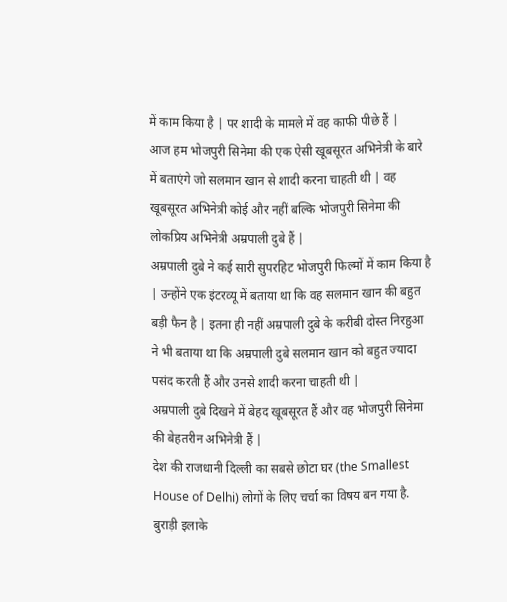में काम किया है | पर शादी के मामले में वह काफी पीछे हैं |
आज हम भोजपुरी सिनेमा की एक ऐसी खूबसूरत अभिनेत्री के बारे में बताएंगे जो सलमान खान से शादी करना चाहती थी | वह खूबसूरत अभिनेत्री कोई और नहीं बल्कि भोजपुरी सिनेमा की लोकप्रिय अभिनेत्री अम्रपाली दुबे हैं |
अम्रपाली दुबे ने कई सारी सुपरहिट भोजपुरी फिल्मों में काम किया है | उन्होंने एक इंटरव्यू में बताया था कि वह सलमान खान की बहुत बड़ी फैन है | इतना ही नहीं अम्रपाली दुबे के करीबी दोस्त निरहुआ ने भी बताया था कि अम्रपाली दुबे सलमान खान को बहुत ज्यादा पसंद करती हैं और उनसे शादी करना चाहती थी |
अम्रपाली दुबे दिखने में बेहद खूबसूरत हैं और वह भोजपुरी सिनेमा की बेहतरीन अभिनेत्री हैं |
देश की राजधानी दिल्ली का सबसे छोटा घर (the Smallest House of Delhi) लोगों के लिए चर्चा का विषय बन गया है. बुराड़ी इलाके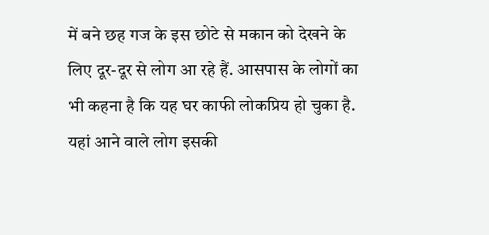में बने छह गज के इस छोटे से मकान को देखने के लिए दूर-दूर से लोग आ रहे हैं. आसपास के लोगों का भी कहना है कि यह घर काफी लोकप्रिय हो चुका है. यहां आने वाले लोग इसकी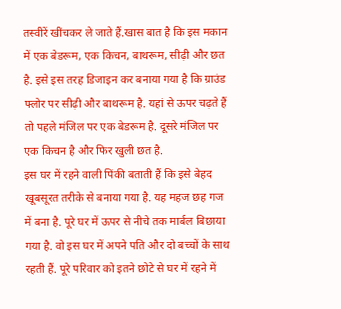तस्वीरें खींचकर ले जाते हैं.खास बात है कि इस मकान में एक बेडरूम, एक किचन, बाथरूम, सीढ़ी और छत है. इसे इस तरह डिजाइन कर बनाया गया है कि ग्राउंड फ्लोर पर सीढ़ी और बाथरूम है. यहां से ऊपर चढ़ते हैं तो पहले मंजिल पर एक बेडरूम है. दूसरे मंजिल पर एक किचन है और फिर खुली छत है.
इस घर में रहने वाली पिंकी बताती हैं कि इसे बेहद खूबसूरत तरीके से बनाया गया है. यह महज छह गज में बना है. पूरे घर में ऊपर से नीचे तक मार्बल बिछाया गया है. वो इस घर में अपने पति और दो बच्चों के साथ रहती हैं. पूरे परिवार को इतने छोटे से घर में रहने में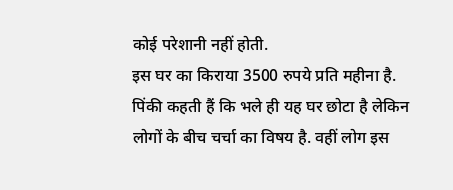कोई परेशानी नहीं होती.
इस घर का किराया 3500 रुपये प्रति महीना है. पिंकी कहती हैं कि भले ही यह घर छोटा है लेकिन लोगों के बीच चर्चा का विषय है. वहीं लोग इस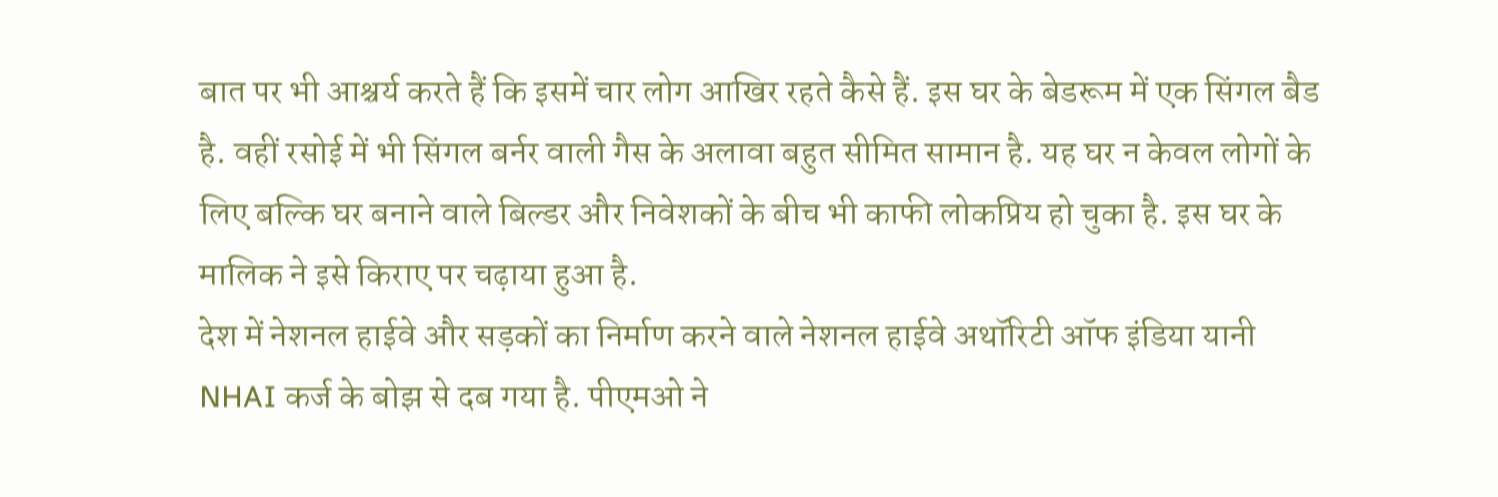बात पर भी आश्चर्य करते हैं कि इसमें चार लोग आखिर रहते कैसे हैं. इस घर के बेडरूम में एक सिंगल बैड है. वहीं रसोई में भी सिंगल बर्नर वाली गैस के अलावा बहुत सीमित सामान है. यह घर न केवल लोगों के लिए बल्कि घर बनाने वाले बिल्डर और निवेशकों के बीच भी काफी लोकप्रिय हो चुका है. इस घर के मालिक ने इसे किराए पर चढ़ाया हुआ है.
देश में नेशनल हाईवे और सड़कों का निर्माण करने वाले नेशनल हाईवे अथॉरिटी ऑफ इंडिया यानी NHAI कर्ज के बोझ से दब गया है. पीएमओ ने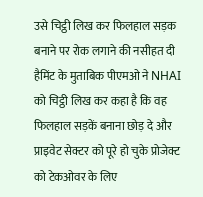उसे चिट्ठी लिख कर फिलहाल सड़क बनाने पर रोक लगाने की नसीहत दी हैमिंट के मुताबिक पीएमओ ने NHAI को चिट्ठी लिख कर कहा है कि वह फिलहाल सड़कें बनाना छोड़ दे और प्राइवेट सेक्टर को पूरे हो चुके प्रोजेक्ट को टेकओवर के लिए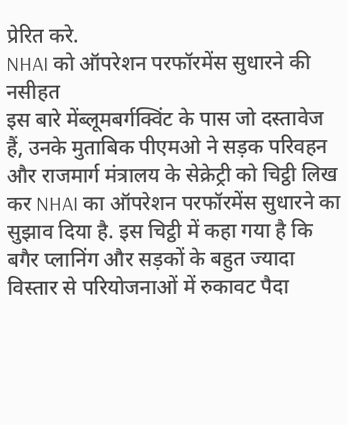प्रेरित करे.
NHAI को ऑपरेशन परफॉरमेंस सुधारने की नसीहत
इस बारे मेंब्लूमबर्गक्विंट के पास जो दस्तावेज हैं, उनके मुताबिक पीएमओ ने सड़क परिवहन और राजमार्ग मंत्रालय के सेक्रेट्री को चिट्ठी लिख कर NHAI का ऑपरेशन परफॉरमेंस सुधारने का सुझाव दिया है. इस चिट्ठी में कहा गया है कि बगैर प्लानिंग और सड़कों के बहुत ज्यादा विस्तार से परियोजनाओं में रुकावट पैदा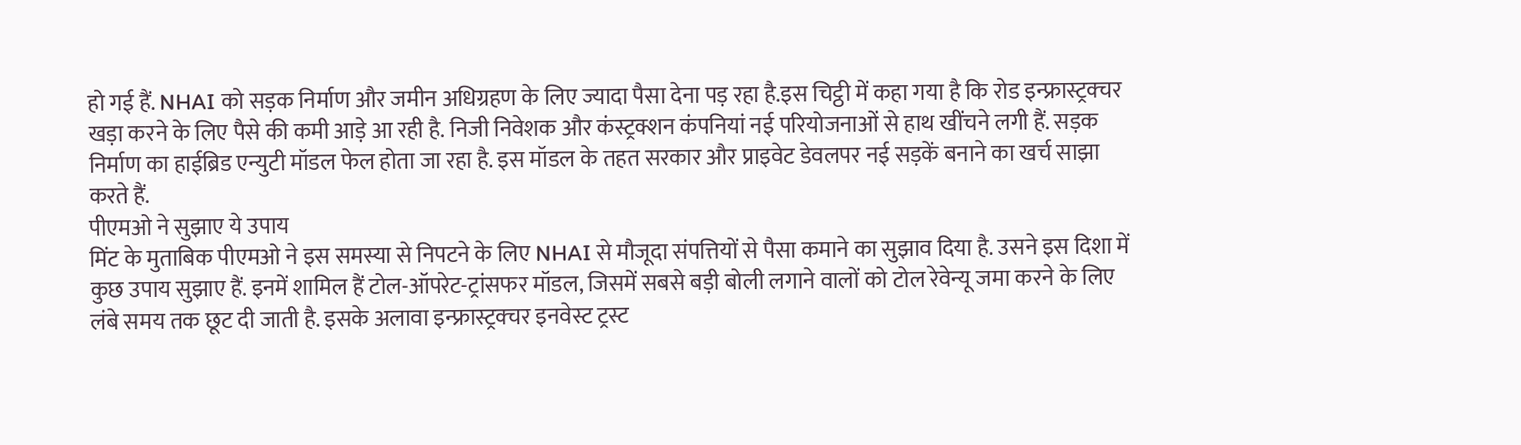हो गई हैं. NHAI को सड़क निर्माण और जमीन अधिग्रहण के लिए ज्यादा पैसा देना पड़ रहा है.इस चिट्ठी में कहा गया है कि रोड इन्फ्रास्ट्रक्चर खड़ा करने के लिए पैसे की कमी आड़े आ रही है. निजी निवेशक और कंस्ट्रक्शन कंपनियां नई परियोजनाओं से हाथ खींचने लगी हैं. सड़क निर्माण का हाईब्रिड एन्युटी मॉडल फेल होता जा रहा है. इस मॉडल के तहत सरकार और प्राइवेट डेवलपर नई सड़कें बनाने का खर्च साझा करते हैं.
पीएमओ ने सुझाए ये उपाय
मिंट के मुताबिक पीएमओ ने इस समस्या से निपटने के लिए NHAI से मौजूदा संपत्तियों से पैसा कमाने का सुझाव दिया है. उसने इस दिशा में कुछ उपाय सुझाए हैं. इनमें शामिल हैं टोल-ऑपरेट-ट्रांसफर मॉडल, जिसमें सबसे बड़ी बोली लगाने वालों को टोल रेवेन्यू जमा करने के लिए लंबे समय तक छूट दी जाती है. इसके अलावा इन्फ्रास्ट्रक्चर इनवेस्ट ट्रस्ट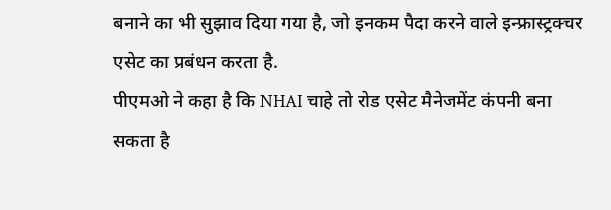बनाने का भी सुझाव दिया गया है, जो इनकम पैदा करने वाले इन्फ्रास्ट्रक्चर एसेट का प्रबंधन करता है.
पीएमओ ने कहा है कि NHAI चाहे तो रोड एसेट मैनेजमेंट कंपनी बना सकता है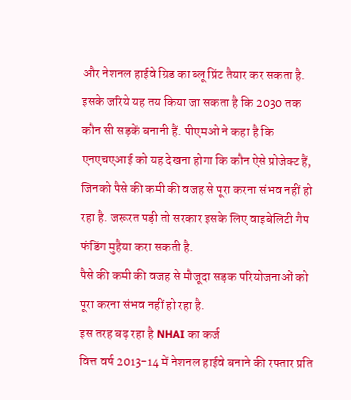और नेशनल हाईवे ग्रिड का ब्लू प्रिंट तैयार कर सकता है. इसके जरिये यह तय किया जा सकता है कि 2030 तक कौन सी सड़कें बनानी हैं. पीएमओ ने कहा है कि एनएचएआई को यह देखना होगा कि कौन ऐसे प्रोजेक्ट हैं, जिनको पैसे की कमी की वजह से पूरा करना संभव नहीं हो रहा है. जरूरत पड़ी तो सरकार इसके लिए वाइबेलिटी गैप फंडिंग मुहैया करा सकती है.
पैसे की कमी की वजह से मौजूदा सड़क परियोजनाओं को पूरा करना संभव नहीं हो रहा है.
इस तरह बढ़ रहा है NHAI का कर्ज
वित्त वर्ष 2013-14 में नेशनल हाईवे बनाने की रफ्तार प्रति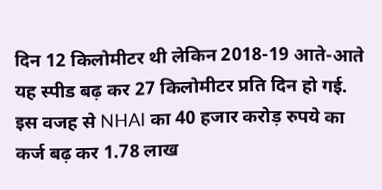दिन 12 किलोमीटर थी लेकिन 2018-19 आते-आते यह स्पीड बढ़ कर 27 किलोमीटर प्रति दिन हो गई. इस वजह से NHAI का 40 हजार करोड़ रुपये का कर्ज बढ़ कर 1.78 लाख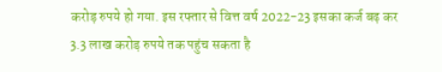करोड़ रुपये हो गया. इस रफ्तार से वित्त वर्ष 2022-23 इसका कर्ज बढ़ कर 3.3 लाख करोड़ रुपये तक पहुंच सकता है